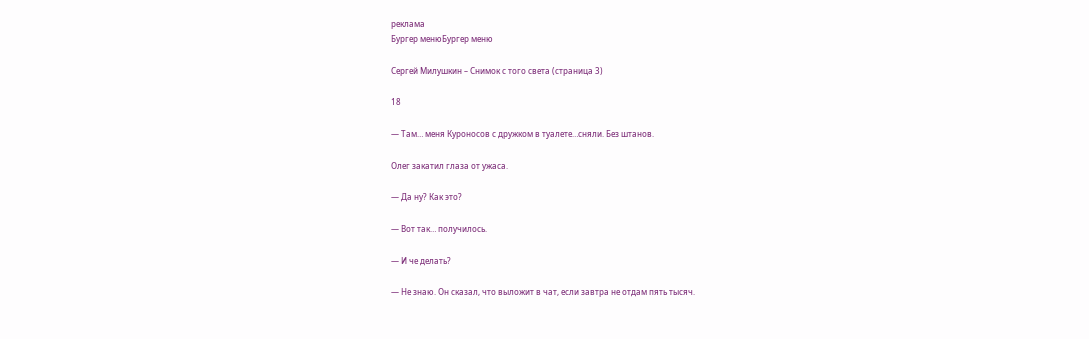реклама
Бургер менюБургер меню

Сергей Милушкин – Снимок с того света (страница 3)

18

— Там… меня Куроносов с дружком в туалете…сняли. Без штанов.

Олег закатил глаза от ужаса.

— Да ну? Как это?

— Вот так… получилось.

— И че делать?

— Не знаю. Он сказал, что выложит в чат, если завтра не отдам пять тысяч.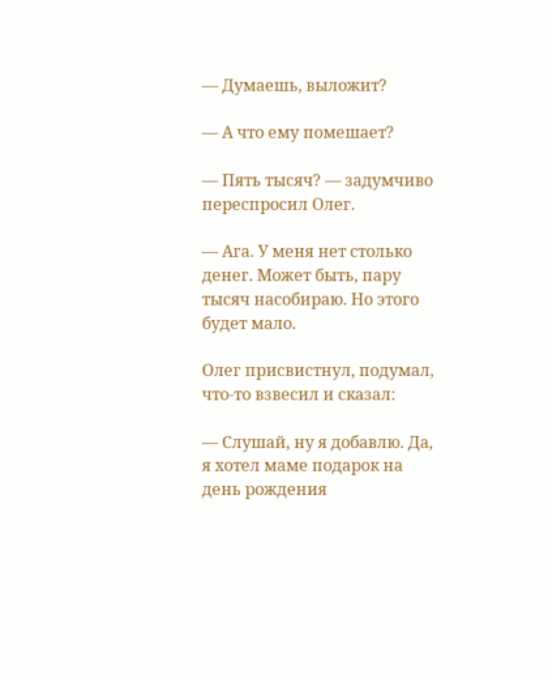— Думаешь, выложит?

— А что ему помешает?

— Пять тысяч? — задумчиво переспросил Олег.

— Ага. У меня нет столько денег. Может быть, пару тысяч насобираю. Но этого будет мало.

Олег присвистнул, подумал, что-то взвесил и сказал:

— Слушай, ну я добавлю. Да, я хотел маме подарок на день рождения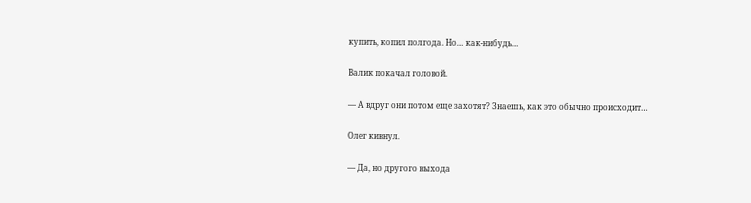купить, копил полгода. Но… как-нибудь…

Валик покачал головой.

— А вдруг они потом еще захотят? Знаешь, как это обычно происходит…

Олег кивнул.

— Да, но другого выхода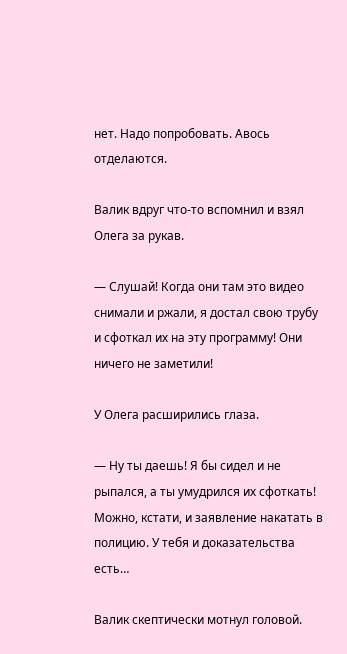нет. Надо попробовать. Авось отделаются.

Валик вдруг что-то вспомнил и взял Олега за рукав.

— Слушай! Когда они там это видео снимали и ржали, я достал свою трубу и сфоткал их на эту программу! Они ничего не заметили!

У Олега расширились глаза.

— Ну ты даешь! Я бы сидел и не рыпался, а ты умудрился их сфоткать! Можно, кстати, и заявление накатать в полицию. У тебя и доказательства есть…

Валик скептически мотнул головой.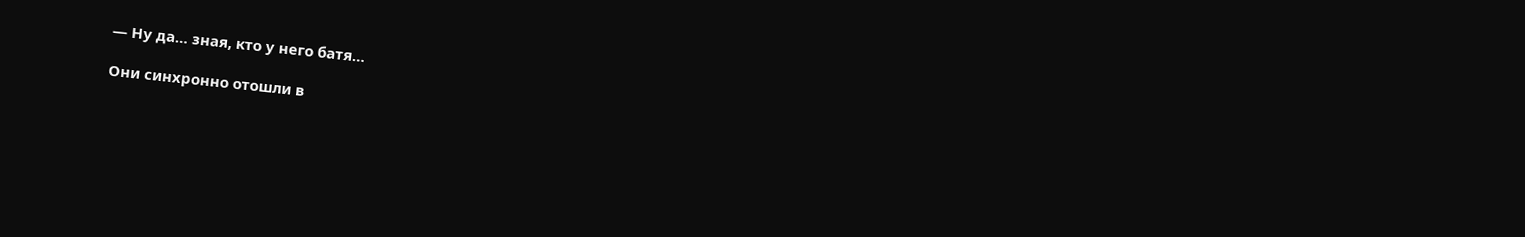— Ну да… зная, кто у него батя…

Они синхронно отошли в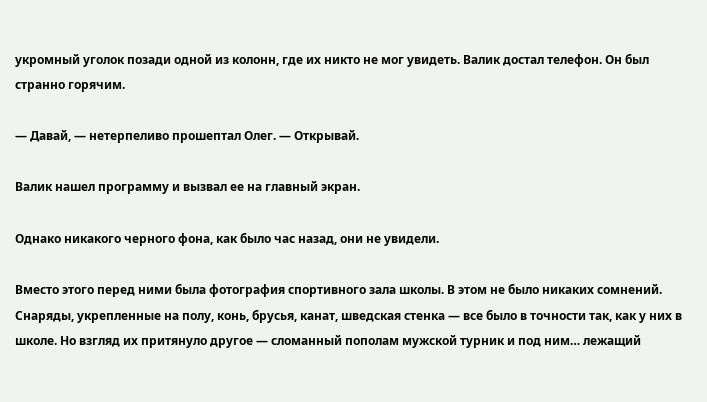укромный уголок позади одной из колонн, где их никто не мог увидеть. Валик достал телефон. Он был странно горячим.

— Давай, — нетерпеливо прошептал Олег. — Открывай.

Валик нашел программу и вызвал ее на главный экран.

Однако никакого черного фона, как было час назад, они не увидели.

Вместо этого перед ними была фотография спортивного зала школы. В этом не было никаких сомнений. Снаряды, укрепленные на полу, конь, брусья, канат, шведская стенка — все было в точности так, как у них в школе. Но взгляд их притянуло другое — сломанный пополам мужской турник и под ним… лежащий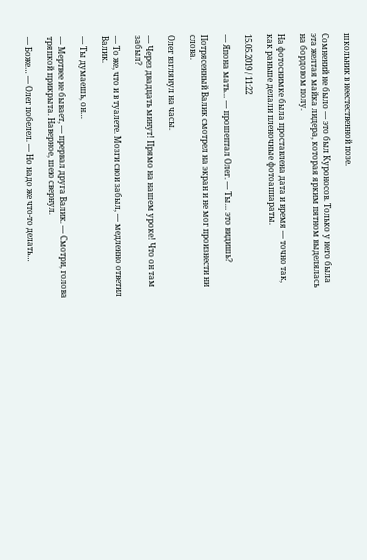школьник в неестественной позе.

Сомнений не было — это был Куроносов. Только у него была эта желтая майка лидера, которая ярким пятном выделялась на бордовом полу.

На фотоснимке была проставлена дата и время — точно так, как раньше делали пленочные фотоаппараты.

15.05.2019 / 11:22

— Япона мать… — прошептал Олег. — Ты… это видишь?

Потрясенный Валик смотрел на экран и не мог произнести ни слова.

Олег взглянул на часы.

— Через двадцать минут! Прямо на нашем уроке! Что он там забыл?

— То же, что и в туалете. Мозги свои забыл, — медленно ответил Валик.

— Ты думаешь, он…

— Мертвее не бывает, — прервал друга Валик. — Смотри, голова тряпкой прикрыта. Наверное, шею свернул.

— Боже… — Олег побелел. — Но надо же что-то делать…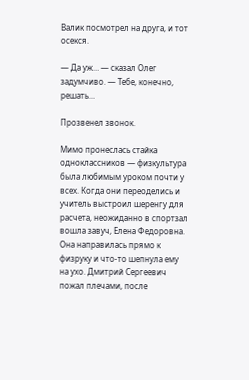Валик посмотрел на друга, и тот осекся.

— Да уж… — сказал Олег задумчиво. — Тебе, конечно, решать…

Прозвенел звонок.

Мимо пронеслась стайка одноклассников — физкультура была любимым уроком почти у всех. Когда они переоделись и учитель выстроил шеренгу для расчета, неожиданно в спортзал вошла завуч, Елена Федоровна. Она направилась прямо к физруку и что-то шепнула ему на ухо. Дмитрий Сергеевич пожал плечами, после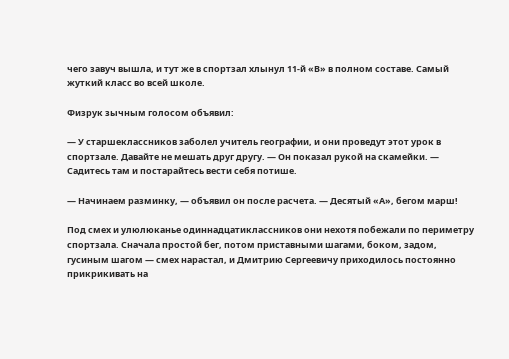чего завуч вышла, и тут же в спортзал хлынул 11-й «В» в полном составе. Самый жуткий класс во всей школе.

Физрук зычным голосом объявил:

— У старшеклассников заболел учитель географии, и они проведут этот урок в спортзале. Давайте не мешать друг другу. — Он показал рукой на скамейки. — Садитесь там и постарайтесь вести себя потише.

— Начинаем разминку, — объявил он после расчета. — Десятый «А», бегом марш!

Под смех и улюлюканье одиннадцатиклассников они нехотя побежали по периметру спортзала. Сначала простой бег, потом приставными шагами, боком, задом, гусиным шагом — смех нарастал, и Дмитрию Сергеевичу приходилось постоянно прикрикивать на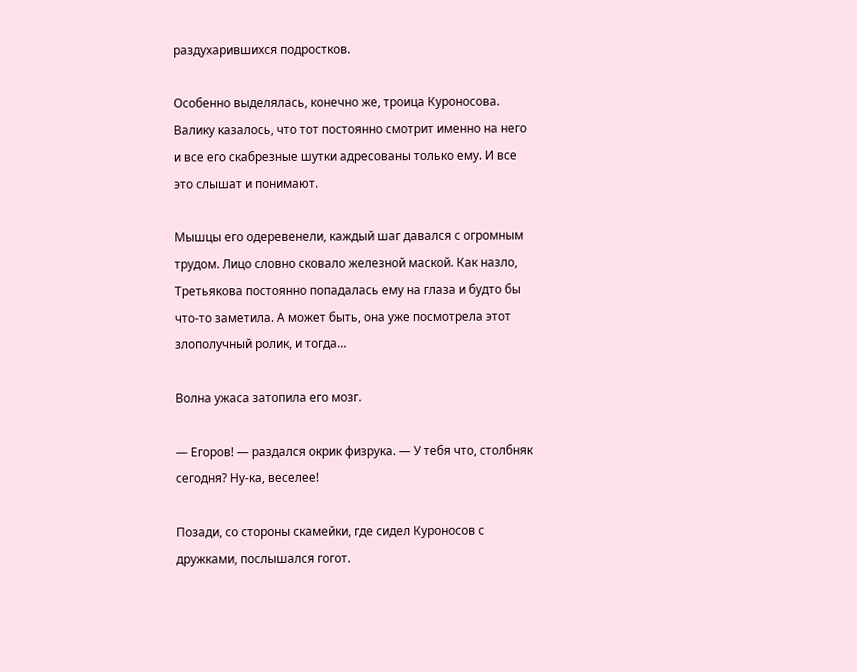раздухарившихся подростков.

Особенно выделялась, конечно же, троица Куроносова. Валику казалось, что тот постоянно смотрит именно на него и все его скабрезные шутки адресованы только ему. И все это слышат и понимают.

Мышцы его одеревенели, каждый шаг давался с огромным трудом. Лицо словно сковало железной маской. Как назло, Третьякова постоянно попадалась ему на глаза и будто бы что-то заметила. А может быть, она уже посмотрела этот злополучный ролик, и тогда…

Волна ужаса затопила его мозг.

— Егоров! — раздался окрик физрука. — У тебя что, столбняк сегодня? Ну-ка, веселее!

Позади, со стороны скамейки, где сидел Куроносов с дружками, послышался гогот.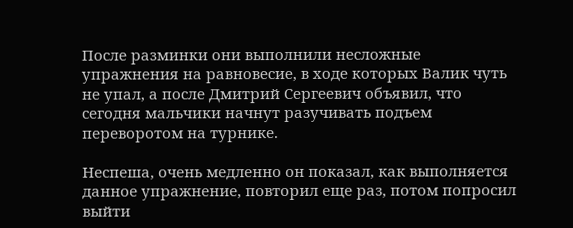После разминки они выполнили несложные упражнения на равновесие, в ходе которых Валик чуть не упал, а после Дмитрий Сергеевич объявил, что сегодня мальчики начнут разучивать подъем переворотом на турнике.

Неспеша, очень медленно он показал, как выполняется данное упражнение, повторил еще раз, потом попросил выйти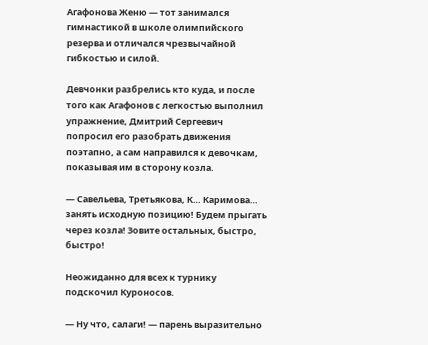Агафонова Женю — тот занимался гимнастикой в школе олимпийского резерва и отличался чрезвычайной гибкостью и силой.

Девчонки разбрелись кто куда, и после того как Агафонов с легкостью выполнил упражнение, Дмитрий Сергеевич попросил его разобрать движения поэтапно, а сам направился к девочкам, показывая им в сторону козла.

— Савельева, Третьякова, К… Каримова… занять исходную позицию! Будем прыгать через козла! Зовите остальных, быстро, быстро!

Неожиданно для всех к турнику подскочил Куроносов.

— Ну что, салаги! — парень выразительно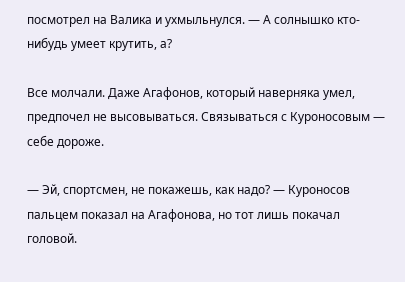посмотрел на Валика и ухмыльнулся. — А солнышко кто-нибудь умеет крутить, а?

Все молчали. Даже Агафонов, который наверняка умел, предпочел не высовываться. Связываться с Куроносовым — себе дороже.

— Эй, спортсмен, не покажешь, как надо? — Куроносов пальцем показал на Агафонова, но тот лишь покачал головой.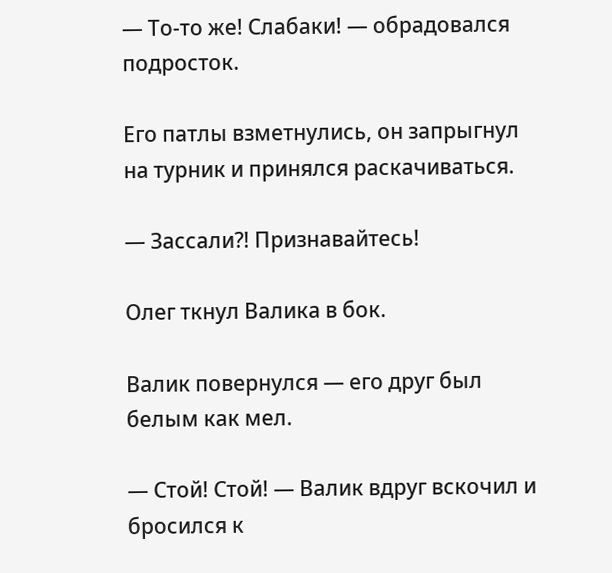— То-то же! Слабаки! — обрадовался подросток.

Его патлы взметнулись, он запрыгнул на турник и принялся раскачиваться.

— Зассали?! Признавайтесь!

Олег ткнул Валика в бок.

Валик повернулся — его друг был белым как мел.

— Стой! Стой! — Валик вдруг вскочил и бросился к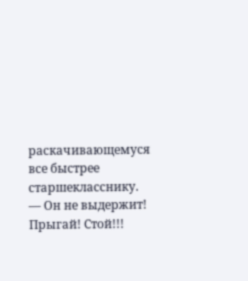раскачивающемуся все быстрее старшекласснику. — Он не выдержит! Прыгай! Стой!!!